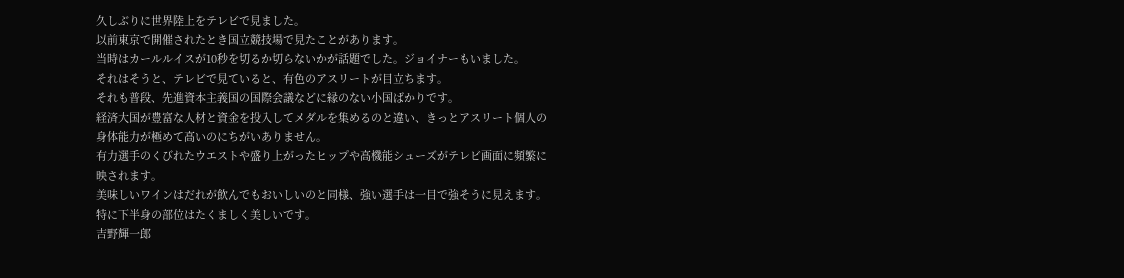久しぶりに世界陸上をテレビで見ました。
以前東京で開催されたとき国立競技場で見たことがあります。
当時はカールルイスが10秒を切るか切らないかが話題でした。ジョイナーもいました。
それはそうと、テレビで見ていると、有色のアスリートが目立ちます。
それも普段、先進資本主義国の国際会議などに縁のない小国ばかりです。
経済大国が豊富な人材と資金を投入してメダルを集めるのと違い、きっとアスリート個人の身体能力が極めて高いのにちがいありません。
有力選手のくびれたウエストや盛り上がったヒップや高機能シューズがテレビ画面に頻繁に映されます。
美味しいワインはだれが飲んでもおいしいのと同様、強い選手は一目で強そうに見えます。特に下半身の部位はたくましく美しいです。
吉野輝一郎